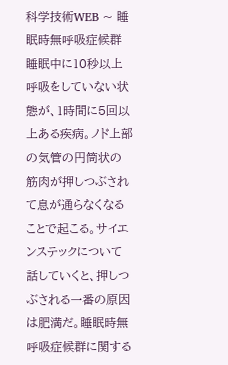科学技術WEB ~ 睡眠時無呼吸症候群
睡眠中に10秒以上呼吸をしていない状態が、1時間に5回以上ある疾病。ノド上部の気管の円筒状の筋肉が押しつぶされて息が通らなくなることで起こる。サイエンステックについて話していくと、押しつぶされる一番の原因は肥満だ。睡眠時無呼吸症候群に関する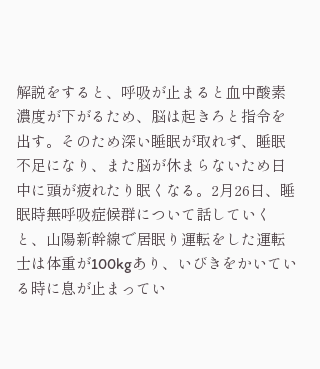解説をすると、呼吸が止まると血中酸素濃度が下がるため、脳は起きろと指令を出す。そのため深い睡眠が取れず、睡眠不足になり、また脳が休まらないため日中に頭が疲れたり眠くなる。2月26日、睡眠時無呼吸症候群について話していくと、山陽新幹線で居眠り運転をした運転士は体重が100kgあり、いびきをかいている時に息が止まってい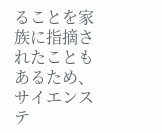ることを家族に指摘されたこともあるため、サイエンステ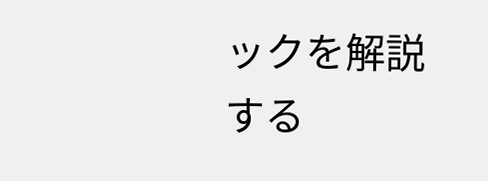ックを解説する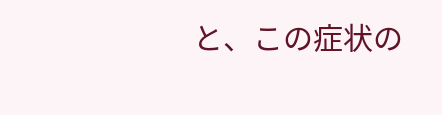と、この症状の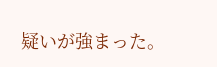疑いが強まった。